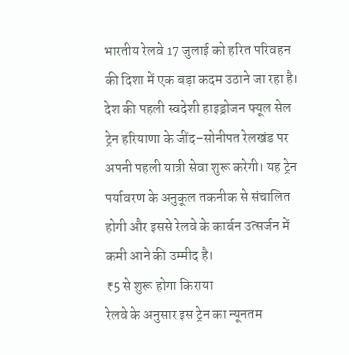भारतीय रेलवे 17 जुलाई को हरित परिवहन की दिशा में एक बड़ा कदम उठाने जा रहा है। देश की पहली स्वदेशी हाइड्रोजन फ्यूल सेल ट्रेन हरियाणा के जींद–सोनीपत रेलखंड पर अपनी पहली यात्री सेवा शुरू करेगी। यह ट्रेन पर्यावरण के अनुकूल तकनीक से संचालित होगी और इससे रेलवे के कार्बन उत्सर्जन में कमी आने की उम्मीद है।
₹5 से शुरू होगा किराया
रेलवे के अनुसार इस ट्रेन का न्यूनतम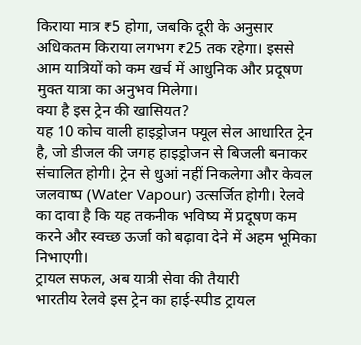किराया मात्र ₹5 होगा, जबकि दूरी के अनुसार अधिकतम किराया लगभग ₹25 तक रहेगा। इससे आम यात्रियों को कम खर्च में आधुनिक और प्रदूषण मुक्त यात्रा का अनुभव मिलेगा।
क्या है इस ट्रेन की खासियत?
यह 10 कोच वाली हाइड्रोजन फ्यूल सेल आधारित ट्रेन है, जो डीजल की जगह हाइड्रोजन से बिजली बनाकर संचालित होगी। ट्रेन से धुआं नहीं निकलेगा और केवल जलवाष्प (Water Vapour) उत्सर्जित होगी। रेलवे का दावा है कि यह तकनीक भविष्य में प्रदूषण कम करने और स्वच्छ ऊर्जा को बढ़ावा देने में अहम भूमिका निभाएगी।
ट्रायल सफल, अब यात्री सेवा की तैयारी
भारतीय रेलवे इस ट्रेन का हाई-स्पीड ट्रायल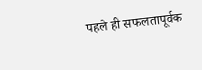पहले ही सफलतापूर्वक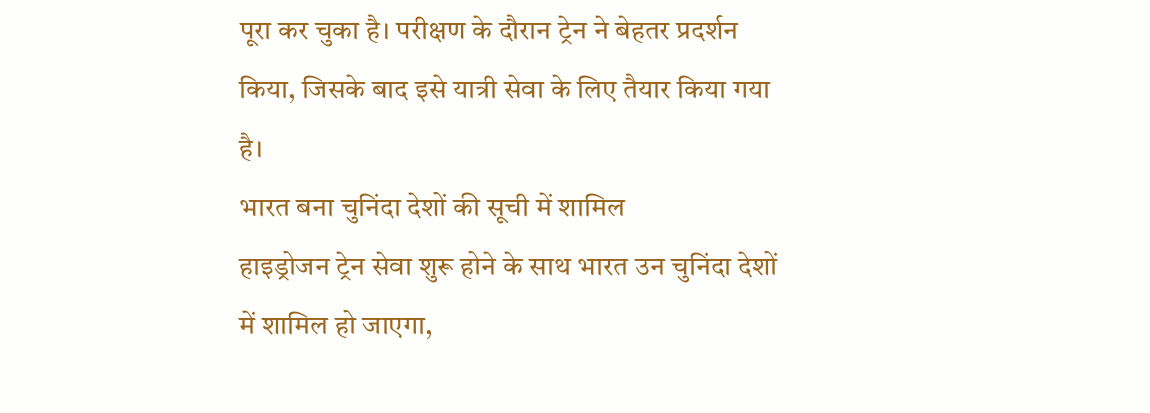पूरा कर चुका है। परीक्षण के दौरान ट्रेन ने बेहतर प्रदर्शन किया, जिसके बाद इसे यात्री सेवा के लिए तैयार किया गया है।
भारत बना चुनिंदा देशों की सूची में शामिल
हाइड्रोजन ट्रेन सेवा शुरू होने के साथ भारत उन चुनिंदा देशों में शामिल हो जाएगा,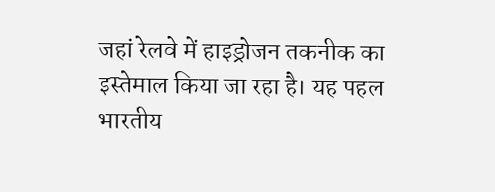जहां रेलवे में हाइड्रोजन तकनीक का इस्तेमाल किया जा रहा है। यह पहल भारतीय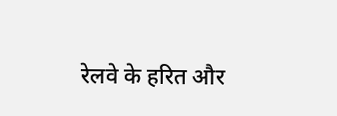रेलवे के हरित और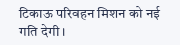टिकाऊ परिवहन मिशन को नई गति देगी।